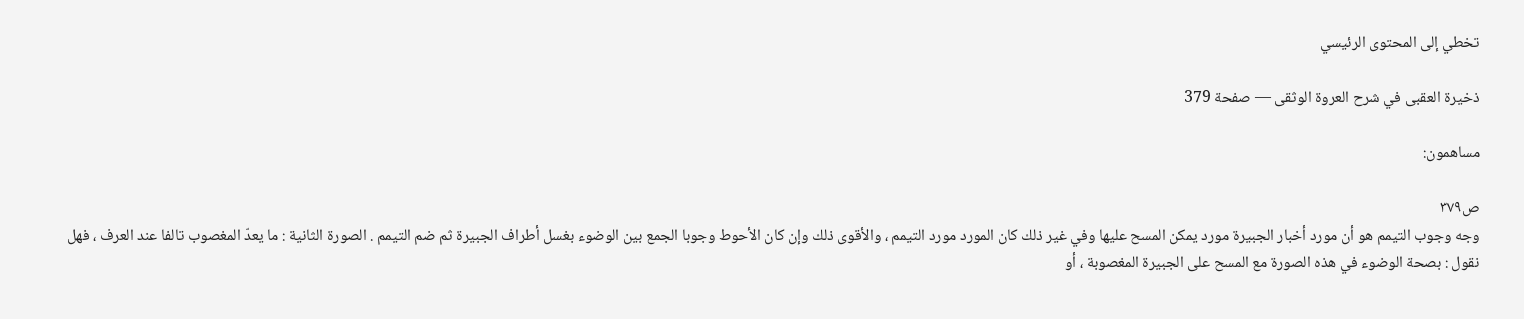تخطي إلى المحتوى الرئيسي

ذخيرة العقبى في شرح العروة الوثقى — صفحة 379

مساهمون:

ص٣٧٩
وجه وجوب التيمم هو أن مورد أخبار الجبيرة مورد يمكن المسح عليها وفي غير ذلك كان المورد مورد التيمم ، والأقوى ذلك وإن كان الأحوط وجوبا الجمع بين الوضوء بغسل أطراف الجبيرة ثم ضم التيمم . الصورة الثانية : ما يعدّ المغصوب تالفا عند العرف ، فهل نقول : بصحة الوضوء في هذه الصورة مع المسح على الجبيرة المغصوبة ، أو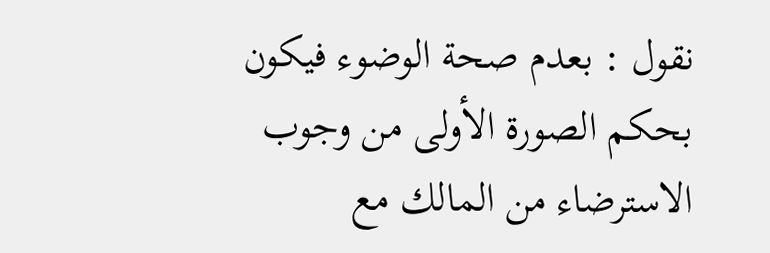نقول : بعدم صحة الوضوء فيكون بحكم الصورة الأولى من وجوب الاسترضاء من المالك مع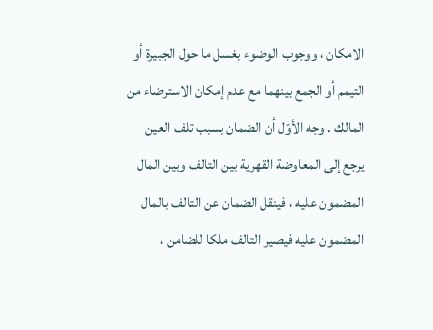الامكان ، ووجوب الوضوء بغسل ما حول الجبيرة أو التيمم أو الجمع بينهما مع عدم إمكان الاسترضاء من المالك . وجه الأوّل أن الضمان بسبب تلف العين يرجع إلى المعاوضة القهرية بين التالف وبين المال المضمون عليه ، فينقل الضمان عن التالف بالمال المضمون عليه فيصير التالف ملكا للضامن ،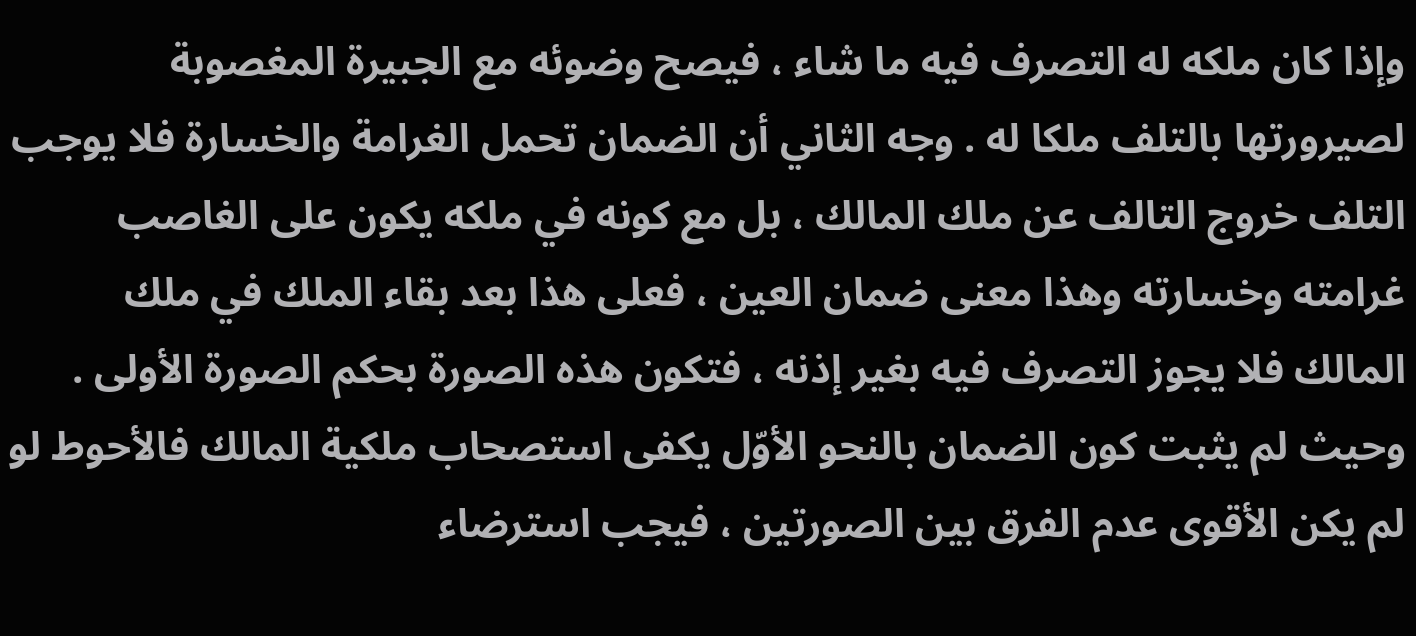وإذا كان ملكه له التصرف فيه ما شاء ، فيصح وضوئه مع الجبيرة المغصوبة لصيرورتها بالتلف ملكا له . وجه الثاني أن الضمان تحمل الغرامة والخسارة فلا يوجب التلف خروج التالف عن ملك المالك ، بل مع كونه في ملكه يكون على الغاصب غرامته وخسارته وهذا معنى ضمان العين ، فعلى هذا بعد بقاء الملك في ملك المالك فلا يجوز التصرف فيه بغير إذنه ، فتكون هذه الصورة بحكم الصورة الأولى . وحيث لم يثبت كون الضمان بالنحو الأوّل يكفى استصحاب ملكية المالك فالأحوط لو لم يكن الأقوى عدم الفرق بين الصورتين ، فيجب استرضاء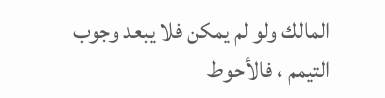المالك ولو لم يمكن فلا يبعد وجوب التيمم ، فالأحوط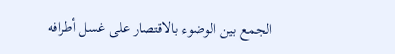الجمع بين الوضوء بالاقتصار على غسل أطرافه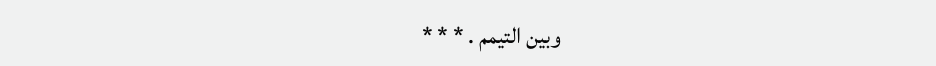وبين التيمم . * * *